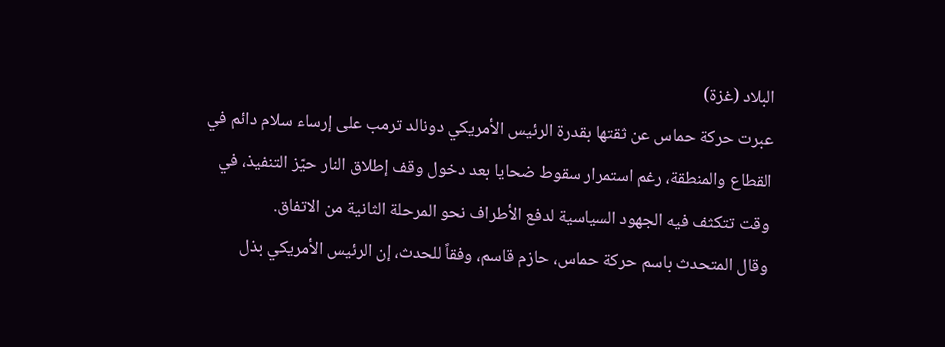البلاد (غزة)
عبرت حركة حماس عن ثقتها بقدرة الرئيس الأمريكي دونالد ترمب على إرساء سلام دائم في القطاع والمنطقة، رغم استمرار سقوط ضحايا بعد دخول وقف إطلاق النار حيّز التنفيذ، في وقت تتكثف فيه الجهود السياسية لدفع الأطراف نحو المرحلة الثانية من الاتفاق.
وقال المتحدث باسم حركة حماس، حازم قاسم، وفقاً للحدث، إن الرئيس الأمريكي بذل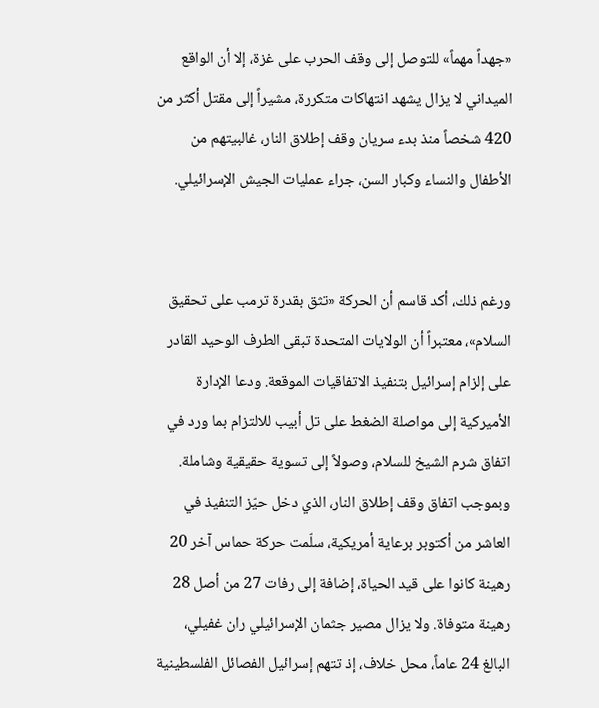«جهداً مهماً» للتوصل إلى وقف الحرب على غزة، إلا أن الواقع الميداني لا يزال يشهد انتهاكات متكررة، مشيراً إلى مقتل أكثر من 420 شخصاً منذ بدء سريان وقف إطلاق النار، غالبيتهم من الأطفال والنساء وكبار السن، جراء عمليات الجيش الإسرائيلي.


ورغم ذلك، أكد قاسم أن الحركة «تثق بقدرة ترمب على تحقيق السلام»، معتبراً أن الولايات المتحدة تبقى الطرف الوحيد القادر على إلزام إسرائيل بتنفيذ الاتفاقيات الموقعة. ودعا الإدارة الأميركية إلى مواصلة الضغط على تل أبيب للالتزام بما ورد في اتفاق شرم الشيخ للسلام، وصولاً إلى تسوية حقيقية وشاملة.
وبموجب اتفاق وقف إطلاق النار، الذي دخل حيّز التنفيذ في العاشر من أكتوبر برعاية أمريكية، سلّمت حركة حماس آخر 20 رهينة كانوا على قيد الحياة، إضافة إلى رفات 27 من أصل 28 رهينة متوفاة. ولا يزال مصير جثمان الإسرائيلي ران غفيلي، البالغ 24 عاماً، محل خلاف، إذ تتهم إسرائيل الفصائل الفلسطينية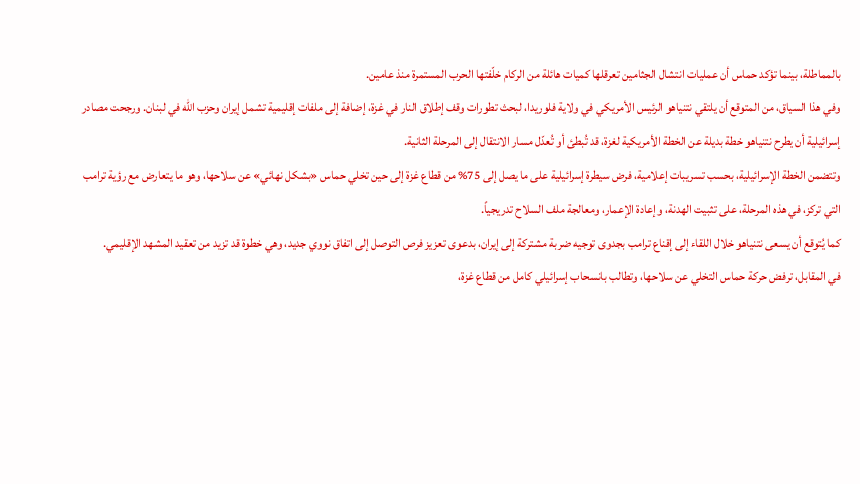بالمماطلة، بينما تؤكد حماس أن عمليات انتشال الجثامين تعرقلها كميات هائلة من الركام خلّفتها الحرب المستمرة منذ عامين.
وفي هذا السياق، من المتوقع أن يلتقي نتنياهو الرئيس الأمريكي في ولاية فلوريدا، لبحث تطورات وقف إطلاق النار في غزة، إضافة إلى ملفات إقليمية تشمل إيران وحزب الله في لبنان. ورجحت مصادر إسرائيلية أن يطرح نتنياهو خطة بديلة عن الخطة الأمريكية لغزة، قد تُبطئ أو تُعدّل مسار الانتقال إلى المرحلة الثانية.
وتتضمن الخطة الإسرائيلية، بحسب تسريبات إعلامية، فرض سيطرة إسرائيلية على ما يصل إلى 75% من قطاع غزة إلى حين تخلي حماس «بشكل نهائي» عن سلاحها، وهو ما يتعارض مع رؤية ترامب التي تركز، في هذه المرحلة، على تثبيت الهدنة، وإعادة الإعمار، ومعالجة ملف السلاح تدريجياً.
كما يُتوقع أن يسعى نتنياهو خلال اللقاء إلى إقناع ترامب بجدوى توجيه ضربة مشتركة إلى إيران، بدعوى تعزيز فرص التوصل إلى اتفاق نووي جديد، وهي خطوة قد تزيد من تعقيد المشهد الإقليمي.
في المقابل، ترفض حركة حماس التخلي عن سلاحها، وتطالب بانسحاب إسرائيلي كامل من قطاع غزة،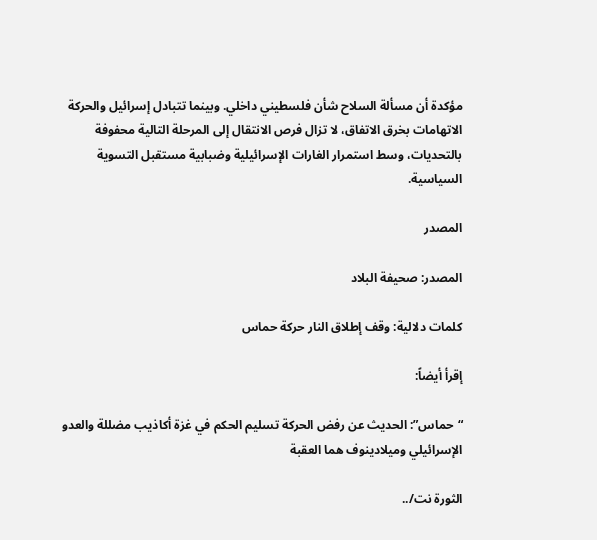مؤكدة أن مسألة السلاح شأن فلسطيني داخلي. وبينما تتبادل إسرائيل والحركة الاتهامات بخرق الاتفاق، لا تزال فرص الانتقال إلى المرحلة التالية محفوفة بالتحديات، وسط استمرار الغارات الإسرائيلية وضبابية مستقبل التسوية السياسية.

المصدر

المصدر: صحيفة البلاد

كلمات دلالية: وقف إطلاق النار حرکة حماس

إقرأ أيضاً:

“حماس”: الحديث عن رفض الحركة تسليم الحكم في غزة أكاذيب مضللة والعدو الإسرائيلي وميلادينوف هما العقبة

الثورة نت/..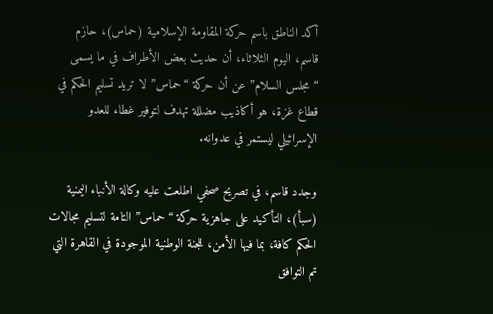أكد الناطق باسم حركة المقاومة الإسلامية (حماس)، حازم قاسم، اليوم الثلاثاء، أن حديث بعض الأطراف في ما يسمى “مجلس السلام” عن أن حركة “حماس” لا تريد تسليم الحكم في قطاع غزة، هو أكاذيب مضللة تهدف لتوفير غطاء للعدو الإسرائيلي ليستمر في عدوانه.

وجدد قاسم، في تصريح صحفي اطلعت عليه وكالة الأنباء اليمنية (سبأ)، التأكيد على جاهزية حركة “حماس” التامة لتسليم مجالات الحكم كافة، بما فيها الأمن، للجنة الوطنية الموجودة في القاهرة التي تم التوافق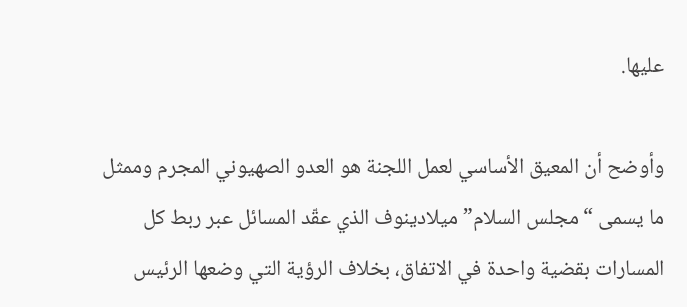عليها.

وأوضح أن المعيق الأساسي لعمل اللجنة هو العدو الصهيوني المجرم وممثل ما يسمى “مجلس السلام” ميلادينوف الذي عقّد المسائل عبر ربط كل المسارات بقضية واحدة في الاتفاق، بخلاف الرؤية التي وضعها الرئيس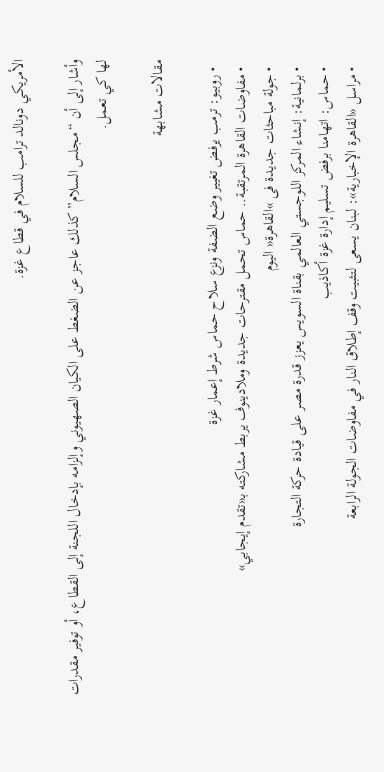الأمريكي دونالد ترامب للسلام في قطاع غزة.

وأشار إلى أن “مجلس السلام” كذلك عاجز عن الضغط على الكيان الصهيوني وإلزامه بإدخال اللجنة إلى القطاع، أو توفير مقدرات لها كي تعمل.

مقالات مشابهة

  • روبيو: ترمب يرفض تغيير وضع الضفة ونزع سلاح حماس شرط إعمار غزة
  • مفاوضات القاهرة المرتقبة.. حماس تحمل مقترحات جديدة وملادينوف يربط مشاركته بـ«تقدم إيجابي»
  • جولة مباحثات جديدة فى »القاهرة« اليوم
  • برلمانية: إنشاء المركز اللوجستي العالمي بقناة السويس يعزز قدرة مصر على قيادة حركة التجارة
  • حماس: اتهامنا برفض تسليم إدارة غزة أكاذيب
  • مراسل «القاهرة الإخبارية»: لبنان يسعى لتثبيت وقف إطلاق النار في مفاوضات الجولة الرابعة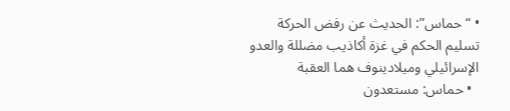• “حماس”: الحديث عن رفض الحركة تسليم الحكم في غزة أكاذيب مضللة والعدو الإسرائيلي وميلادينوف هما العقبة
  • حماس: مستعدون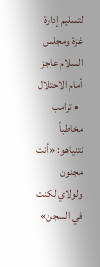لتسليم إدارة غزة ومجلس السلام عاجز أمام الاحتلال
  • ترامب مخاطباً نتنياهو: «أنت مجنون ولولاي لكنت في السجن»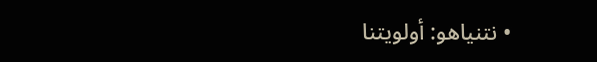• نتنياهو: أولويتنا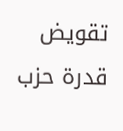تقويض قدرة حزب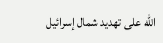الله على تهديد شمال إسرائيل